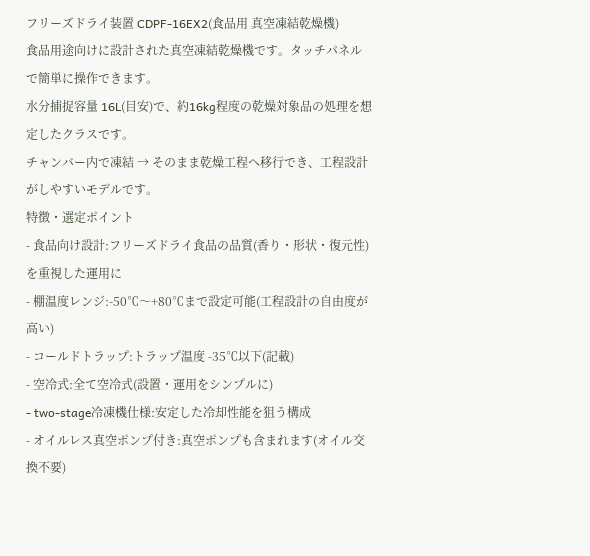フリーズドライ装置 CDPF-16EX2(食品用 真空凍結乾燥機)
食品用途向けに設計された真空凍結乾燥機です。タッチパネルで簡単に操作できます。
水分捕捉容量 16L(目安)で、約16kg程度の乾燥対象品の処理を想定したクラスです。
チャンバー内で凍結 → そのまま乾燥工程へ移行でき、工程設計がしやすいモデルです。
特徴・選定ポイント
- 食品向け設計:フリーズドライ食品の品質(香り・形状・復元性)を重視した運用に
- 棚温度レンジ:-50℃〜+80℃まで設定可能(工程設計の自由度が高い)
- コールドトラップ:トラップ温度 -35℃以下(記載)
- 空冷式:全て空冷式(設置・運用をシンプルに)
- two-stage冷凍機仕様:安定した冷却性能を狙う構成
- オイルレス真空ポンプ付き:真空ポンプも含まれます(オイル交換不要)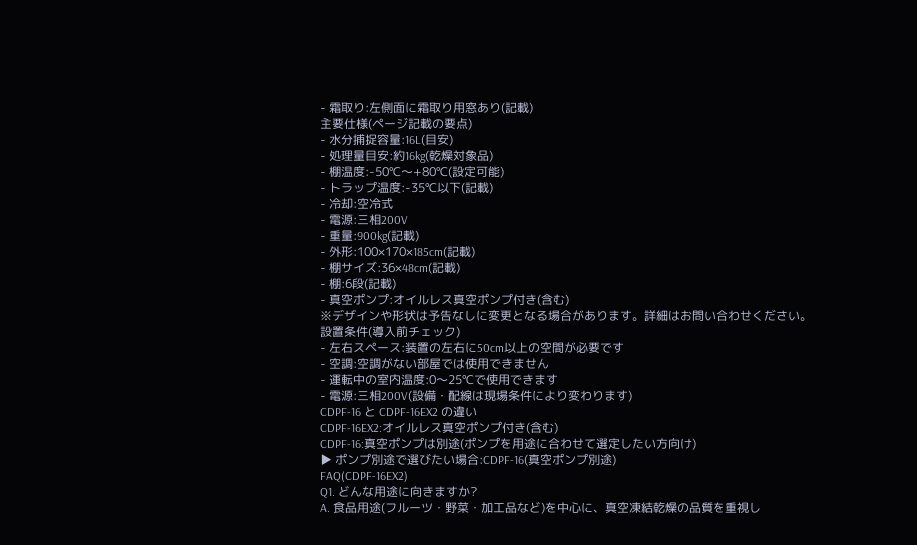- 霜取り:左側面に霜取り用窓あり(記載)
主要仕様(ページ記載の要点)
- 水分捕捉容量:16L(目安)
- 処理量目安:約16kg(乾燥対象品)
- 棚温度:-50℃〜+80℃(設定可能)
- トラップ温度:-35℃以下(記載)
- 冷却:空冷式
- 電源:三相200V
- 重量:900kg(記載)
- 外形:100×170×185cm(記載)
- 棚サイズ:36×48cm(記載)
- 棚:6段(記載)
- 真空ポンプ:オイルレス真空ポンプ付き(含む)
※デザインや形状は予告なしに変更となる場合があります。詳細はお問い合わせください。
設置条件(導入前チェック)
- 左右スペース:装置の左右に50cm以上の空間が必要です
- 空調:空調がない部屋では使用できません
- 運転中の室内温度:0〜25℃で使用できます
- 電源:三相200V(設備・配線は現場条件により変わります)
CDPF-16 と CDPF-16EX2 の違い
CDPF-16EX2:オイルレス真空ポンプ付き(含む)
CDPF-16:真空ポンプは別途(ポンプを用途に合わせて選定したい方向け)
▶ ポンプ別途で選びたい場合:CDPF-16(真空ポンプ別途)
FAQ(CDPF-16EX2)
Q1. どんな用途に向きますか?
A. 食品用途(フルーツ・野菜・加工品など)を中心に、真空凍結乾燥の品質を重視し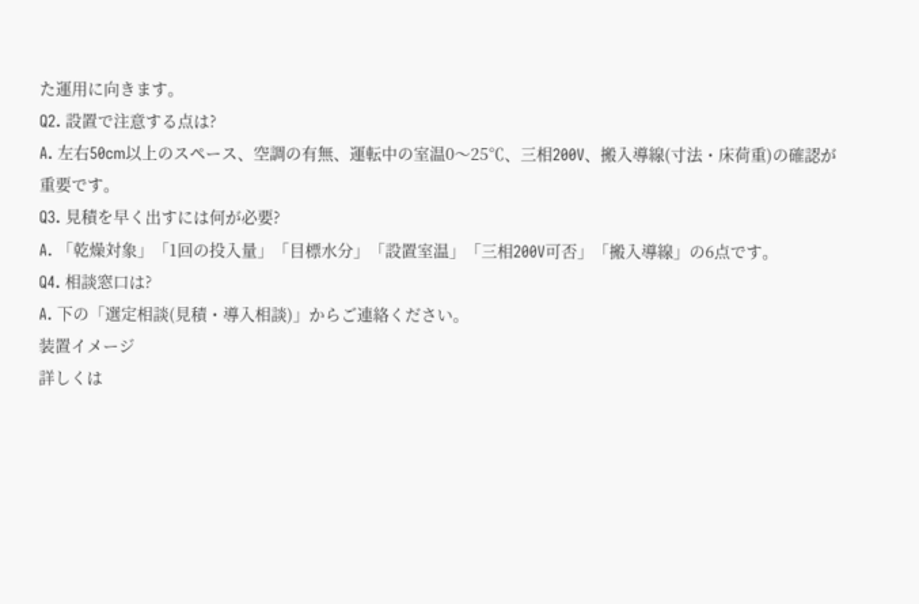た運用に向きます。
Q2. 設置で注意する点は?
A. 左右50cm以上のスペース、空調の有無、運転中の室温0〜25℃、三相200V、搬入導線(寸法・床荷重)の確認が重要です。
Q3. 見積を早く出すには何が必要?
A. 「乾燥対象」「1回の投入量」「目標水分」「設置室温」「三相200V可否」「搬入導線」の6点です。
Q4. 相談窓口は?
A. 下の「選定相談(見積・導入相談)」からご連絡ください。
装置イメージ
詳しくは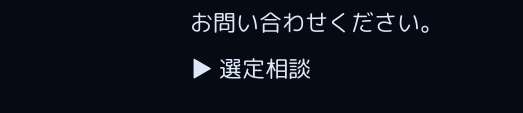お問い合わせください。
▶ 選定相談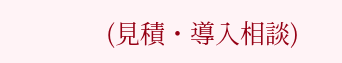(見積・導入相談)